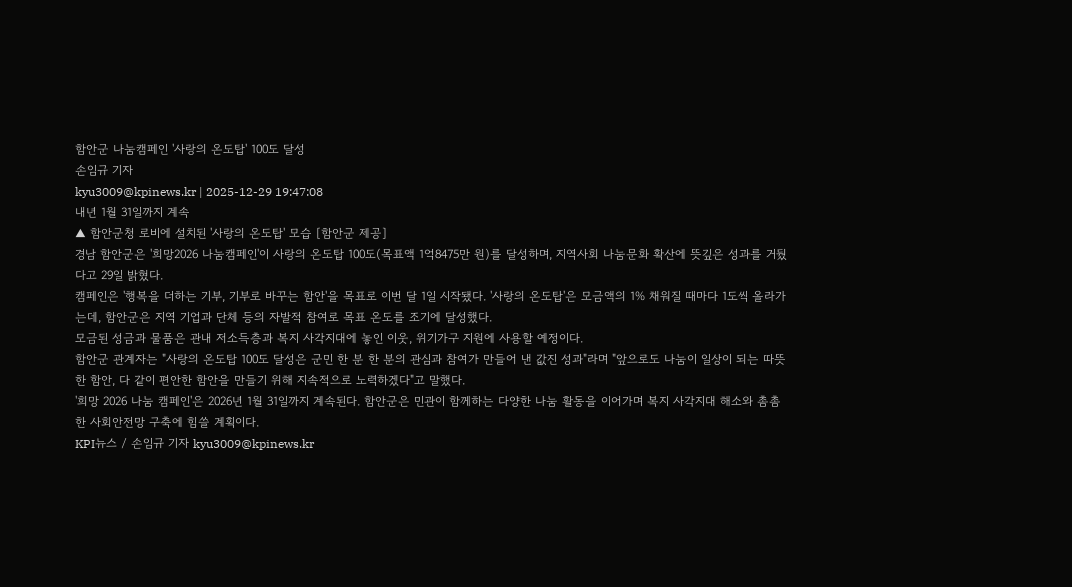함안군 나눔캠페인 '사랑의 온도탑' 100도 달성
손임규 기자
kyu3009@kpinews.kr | 2025-12-29 19:47:08
내년 1월 31일까지 계속
▲ 함안군청 로비에 설치된 '사랑의 온도탑' 모습 [함안군 제공]
경남 함안군은 '희망2026 나눔캠페인'이 사랑의 온도탑 100도(목표액 1억8475만 원)를 달성하며, 지역사회 나눔문화 확산에 뜻깊은 성과를 거뒀다고 29일 밝혔다.
캠페인은 '행복을 더하는 기부, 기부로 바꾸는 함안'을 목표로 이번 달 1일 시작됐다. '사랑의 온도탑'은 모금액의 1% 채워질 때마다 1도씩 올라가는데, 함안군은 지역 기업과 단체 등의 자발적 참여로 목표 온도를 조기에 달성했다.
모금된 성금과 물품은 관내 저소득층과 복지 사각지대에 놓인 이웃, 위기가구 지원에 사용할 예정이다.
함안군 관계자는 "사랑의 온도탑 100도 달성은 군민 한 분 한 분의 관심과 참여가 만들어 낸 값진 성과"라며 "앞으로도 나눔이 일상이 되는 따뜻한 함안, 다 같이 편안한 함안을 만들기 위해 지속적으로 노력하겠다"고 말했다.
'희망 2026 나눔 캠페인'은 2026년 1월 31일까지 계속된다. 함안군은 민관이 함께하는 다양한 나눔 활동을 이어가며 복지 사각지대 해소와 촘촘한 사회안전망 구축에 힘쓸 계획이다.
KPI뉴스 / 손임규 기자 kyu3009@kpinews.kr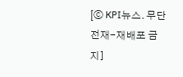[ⓒ KPI뉴스. 무단전재-재배포 금지]